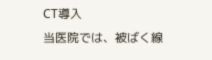CT導入
当医院では、被ばく線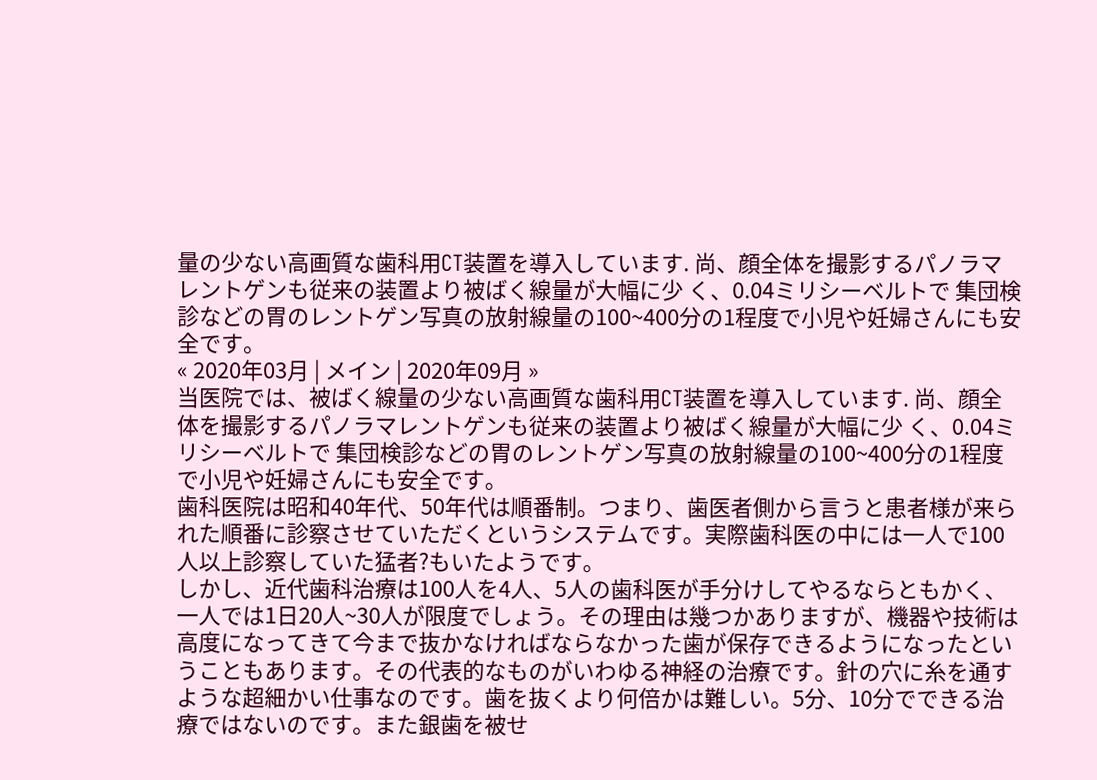量の少ない高画質な歯科用CT装置を導入しています. 尚、顔全体を撮影するパノラマレントゲンも従来の装置より被ばく線量が大幅に少 く、0.04ミリシーベルトで 集団検診などの胃のレントゲン写真の放射線量の100~400分の1程度で小児や妊婦さんにも安全です。
« 2020年03月 | メイン | 2020年09月 »
当医院では、被ばく線量の少ない高画質な歯科用CT装置を導入しています. 尚、顔全体を撮影するパノラマレントゲンも従来の装置より被ばく線量が大幅に少 く、0.04ミリシーベルトで 集団検診などの胃のレントゲン写真の放射線量の100~400分の1程度で小児や妊婦さんにも安全です。
歯科医院は昭和40年代、50年代は順番制。つまり、歯医者側から言うと患者様が来られた順番に診察させていただくというシステムです。実際歯科医の中には一人で100人以上診察していた猛者?もいたようです。
しかし、近代歯科治療は100人を4人、5人の歯科医が手分けしてやるならともかく、一人では1日20人~30人が限度でしょう。その理由は幾つかありますが、機器や技術は高度になってきて今まで抜かなければならなかった歯が保存できるようになったということもあります。その代表的なものがいわゆる神経の治療です。針の穴に糸を通すような超細かい仕事なのです。歯を抜くより何倍かは難しい。5分、10分でできる治療ではないのです。また銀歯を被せ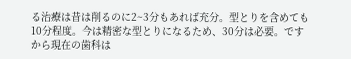る治療は昔は削るのに2~3分もあれば充分。型とりを含めても10分程度。今は精密な型とりになるため、30分は必要。ですから現在の歯科は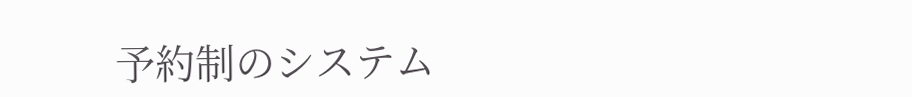予約制のシステム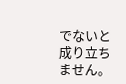でないと成り立ちません。